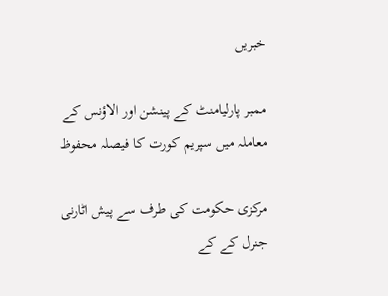خبریں

ممبر پارلیامنٹ کے پینشن اور الاؤنس کے معاملہ میں سپریم کورت کا فیصلہ محفوظ

مرکزی حکومت کی طرف سے پیش اٹارنی  جنرل کے کے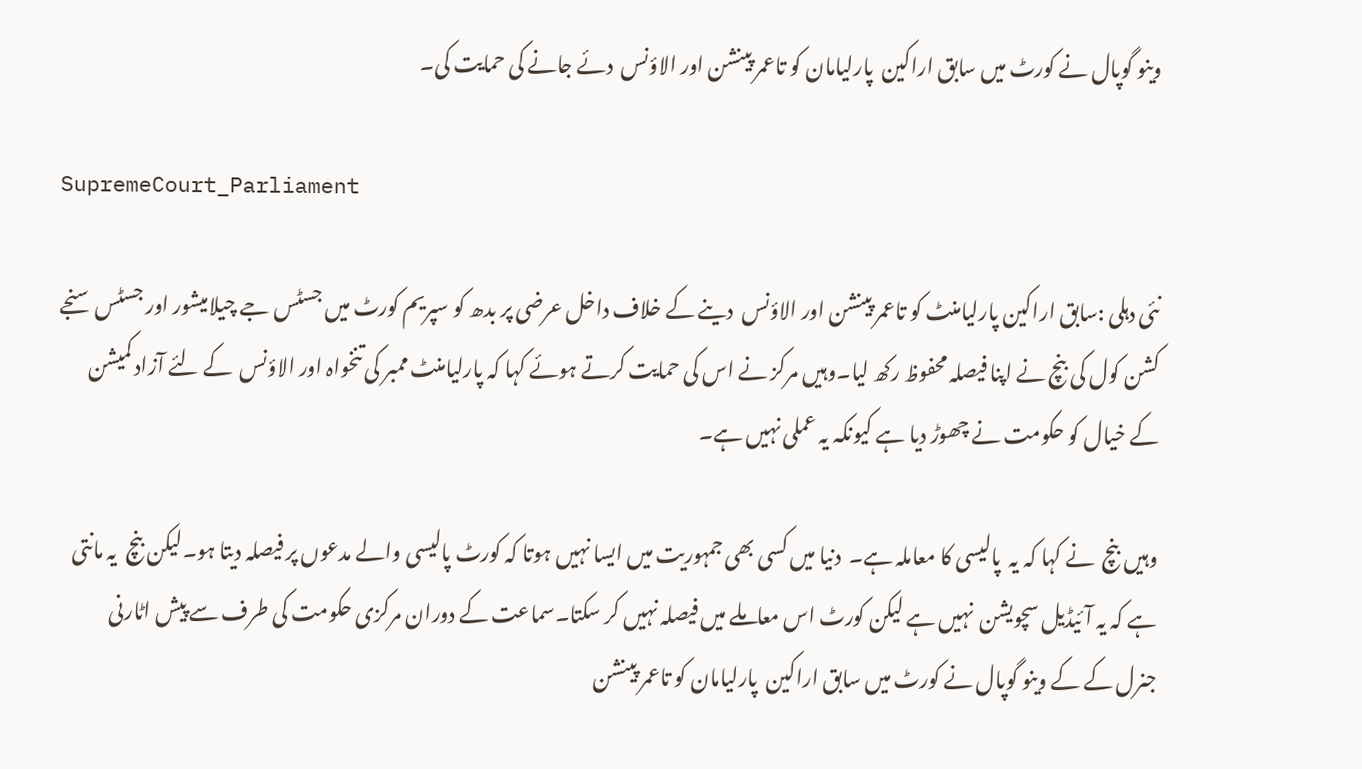وینو گوپال نے کورٹ میں سابق اراکین  پارلیامان کو تاعمر پینشن اور الاؤنس  دئے جانے کی حمایت کی۔

SupremeCourt_Parliament

نئی دہلی :سابق اراکین پارلیامنٹ کو تاعمر پینشن اور الاؤنس  دینے کے خلاف داخل عرضی پر بدھ کو سپریم کورٹ میں جسٹس جے چیلامیشور اور جسٹس سنجے  کشن کول کی بنچ نے اپنا فیصلہ محفوظ رکھ لیا۔وہیں مرکز نے اس کی حمایت کرتے ہوئے کہا کہ پارلیامنٹ ممبر کی تنخواہ اور الاؤنس  کے لئے آزاد کمیشن کے خیال کو حکومت نے چھوڑ دیا ہے کیونکہ یہ عملی نہیں ہے۔

وہیں بنچ  نے کہا کہ یہ  پالیسی کا معاملہ ہے۔  دنیا میں کسی بھی جمہوریت میں ایسا نہیں ہوتا کہ کورٹ پالیسی والے مدعوں پر فیصلہ دیتا ہو۔لیکن بنچ  یہ مانتی ہے کہ یہ آئیڈیل سچویشن  نہیں ہے لیکن کورٹ اس معاملے میں فیصلہ نہیں کر سکتا۔سماعت کے دوران مرکزی حکومت کی طرف سے پیش اٹارنی  جنرل کے کے وینو گوپال نے کورٹ میں سابق اراکین  پارلیامان کو تاعمر پینشن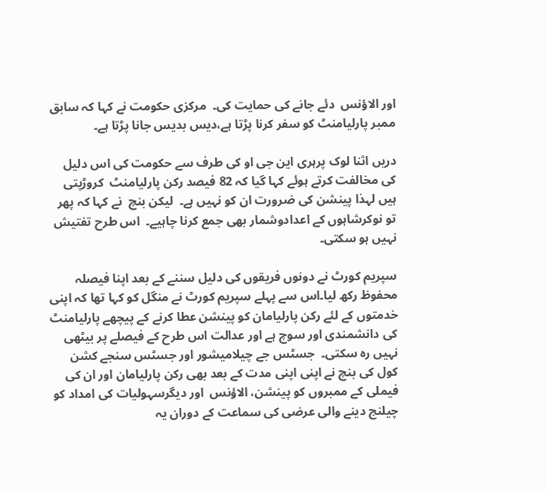اور الاؤنس  دئے جانے کی حمایت کی۔  مرکزی حکومت نے کہا کہ سابق ممبر پارلیامنٹ کو سفر کرنا پڑتا ہے،دیس بدیس جانا پڑتا ہے۔

دریں اثنا لوک پرہری این جی او کی طرف سے حکومت کی اس دلیل کی مخالفت کرتے ہوئے کہا گیا کہ 82 فیصد رکن پارلیامنٹ  کروڑپتی ہیں لہذا پینشن کی ضرورت ان کو نہیں ہے۔  لیکن بنچ  نے کہا کہ پھر تو نوکرشاہوں کے اعدادوشمار بھی جمع کرنا چاہیے۔  اس طرح تفتیش نہیں ہو سکتی۔

سپریم کورٹ نے دونوں فریقوں کی دلیل سننے کے بعد اپنا فیصلہ محفوظ رکھ لیا۔اس سے پہلے سپریم کورٹ نے منگل کو کہا تھا کہ اپنی خدمتوں کے لئے رکن پارلیامان کو پینشن عطا کرنے کے پیچھے پارلیامنٹ کی دانشمندی اور سوچ ہے اور عدالت اس طرح کے فیصلے پر بیٹھی نہیں رہ سکتی۔  جسٹس جے چیلامیشور اور جسٹس سنجے کشن کول کی بنچ نے اپنی اپنی مدت کے بعد بھی رکن پارلیامان اور ان کی فیملی کے ممبروں کو پینشن، الاؤنس  اور دیگرسہولیات کی امداد کو چیلنج دینے والی عرضی کی سماعت کے دوران یہ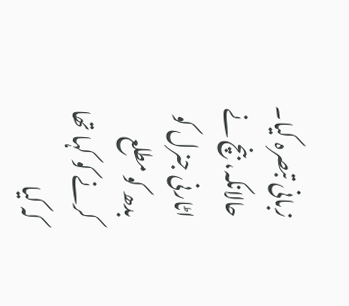زبانی تبصرہ کیا۔  حالانکہ، بنچ نے اٹارنی جنرل کو بدھ کو مطلع کرنے کو کہا تھا کہ کیا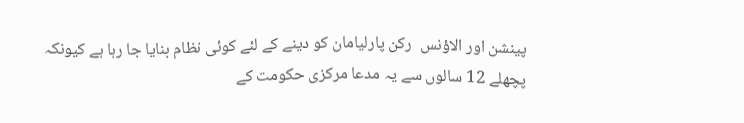پینشن اور الاؤنس  رکن پارلیامان کو دینے کے لئے کوئی نظام بنایا جا رہا ہے کیونکہ پچھلے 12 سالوں سے یہ مدعا مرکزی حکومت کے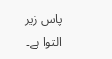پاس زیر التوا ہے۔